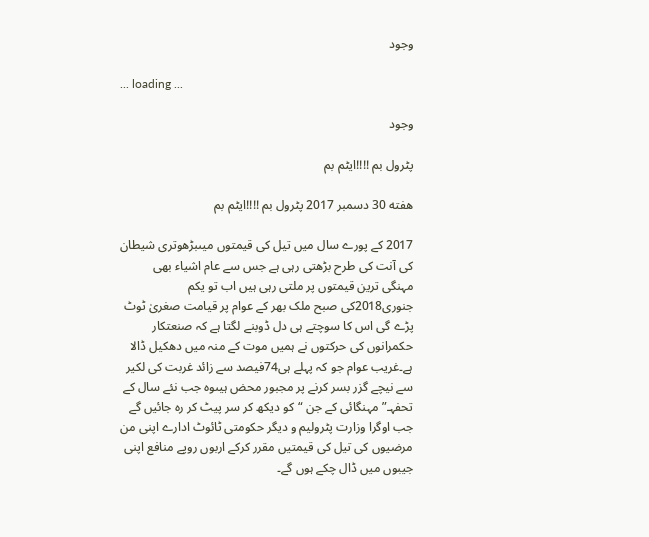وجود

... loading ...

وجود

پٹرول بم !!!!ایٹم بم

هفته 30 دسمبر 2017 پٹرول بم !!!!ایٹم بم

2017 کے پورے سال میں تیل کی قیمتوں میںبڑھوتری شیطان کی آنت کی طرح بڑھتی رہی ہے جس سے عام اشیاء بھی مہنگی ترین قیمتوں پر ملتی رہی ہیں اب تو یکم جنوری2018کی صبح ملک بھر کے عوام پر قیامت صغریٰ ٹوٹ پڑے گی اس کا سوچتے ہی دل ڈوبنے لگتا ہے کہ صنعتکار حکمرانوں کی حرکتوں نے ہمیں موت کے منہ میں دھکیل ڈالا ہے۔غریب عوام جو کہ پہلے ہی74فیصد سے زائد غربت کی لکیر سے نیچے گزر بسر کرنے پر مجبور محض ہیںوہ جب نئے سال کے تحفہـ”مہنگائی کے جن “کو دیکھ کر سر پیٹ کر رہ جائیں گے جب اوگرا وزارت پٹرولیم و دیگر حکومتی ٹائوٹ ادارے اپنی من مرضیوں کی تیل کی قیمتیں مقرر کرکے اربوں روپے منافع اپنی جیبوں میں ڈال چکے ہوں گے۔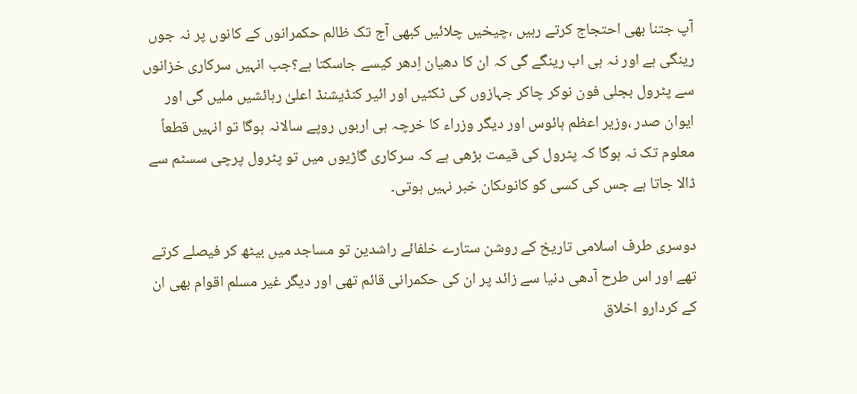آپ جتنا بھی احتجاج کرتے رہیں ،چیخیں چلائیں کبھی آج تک ظالم حکمرانوں کے کانوں پر نہ جوں رینگی ہے اور نہ ہی اب رینگے گی کہ ان کا دھیان اِدھر کیسے جاسکتا ہے؟جب انہیں سرکاری خزانوں سے پٹرول بجلی فون نوکر چاکر جہازوں کی ٹکٹیں اور ائیر کنڈیشنڈ اعلیٰ رہائشیں ملیں گی اور ایوان صدر ،وزیر اعظم ہائوس اور دیگر وزراء کا خرچہ ہی اربوں روپے سالانہ ہوگا تو انہیں قطعاً معلوم تک نہ ہوگا کہ پٹرول کی قیمت بڑھی ہے کہ سرکاری گاڑیوں میں تو پٹرول پرچی سسٹم سے ڈالا جاتا ہے جس کی کسی کو کانوںکان خبر نہیں ہوتی۔

دوسری طرف اسلامی تاریخ کے روشن ستارے خلفائے راشدین تو مساجد میں بیٹھ کر فیصلے کرتے تھے اور اس طرح آدھی دنیا سے زائد پر ان کی حکمرانی قائم تھی اور دیگر غیر مسلم اقوام بھی ان کے کردارو اخلاق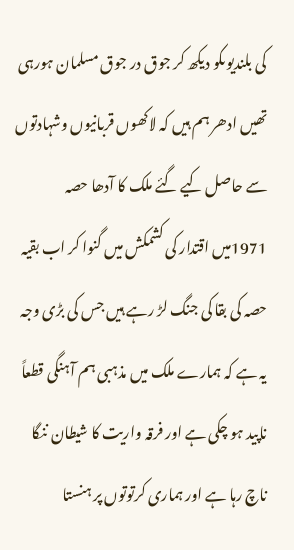کی بلندیوںکو دیکھ کر جوق در جوق مسلمان ہورہی تھیں ادھر ہم ہیں کہ لاکھوں قربانیوں وشہادتوں سے حاصل کیے گئے ملک کا آدھا حصہ 1971میں اقتدار کی کشمکش میں گنوا کر اب بقیہ حصہ کی بقا کی جنگ لڑ رہے ہیں جس کی بڑی وجہ یہ ہے کہ ہمارے ملک میں مذہبی ہم آہنگی قطعاً ناپید ہو چکی ہے اور فرقہ واریت کا شیطان ننگا ناچ رہا ہے اور ہماری کرتوتوں پر ہنستا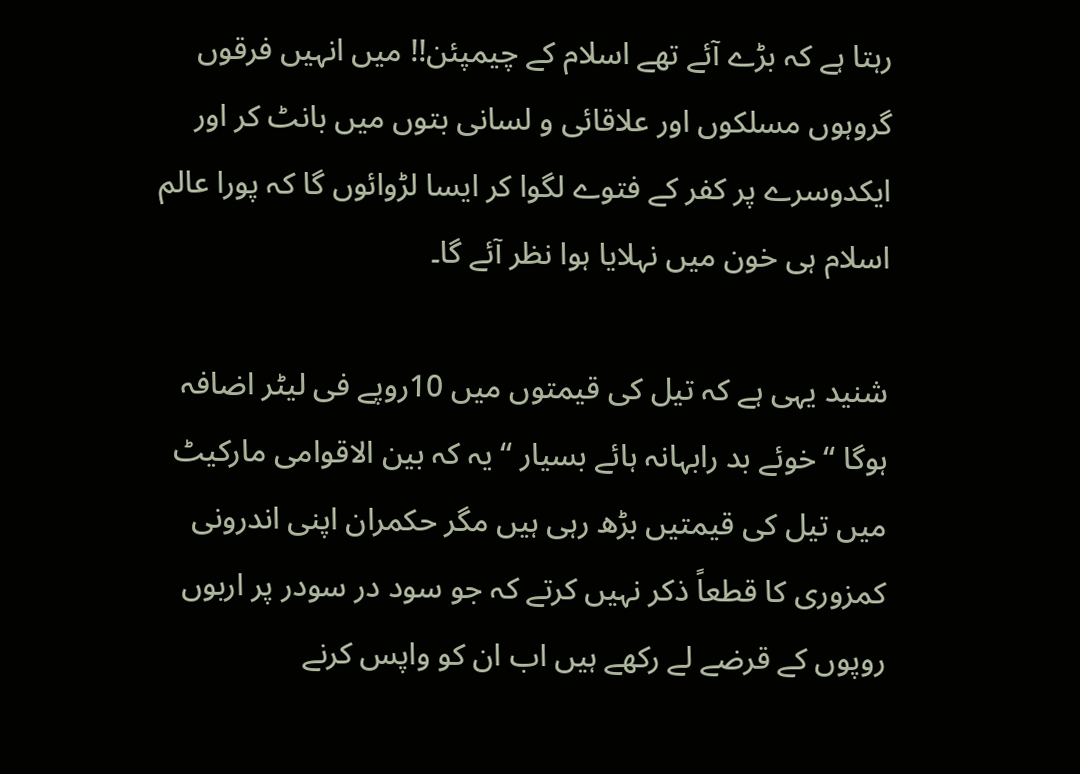رہتا ہے کہ بڑے آئے تھے اسلام کے چیمپئن!! میں انہیں فرقوں گروہوں مسلکوں اور علاقائی و لسانی بتوں میں بانٹ کر اور ایکدوسرے پر کفر کے فتوے لگوا کر ایسا لڑوائوں گا کہ پورا عالم اسلام ہی خون میں نہلایا ہوا نظر آئے گا۔

شنید یہی ہے کہ تیل کی قیمتوں میں 10روپے فی لیٹر اضافہ ہوگا “خوئے بد رابہانہ ہائے بسیار “یہ کہ بین الاقوامی مارکیٹ میں تیل کی قیمتیں بڑھ رہی ہیں مگر حکمران اپنی اندرونی کمزوری کا قطعاً ذکر نہیں کرتے کہ جو سود در سودر پر اربوں روپوں کے قرضے لے رکھے ہیں اب ان کو واپس کرنے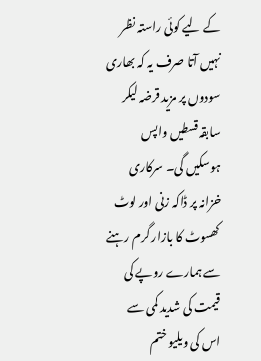کے لیے کوئی راستہ نظر نہیں آتا صرف یہ کہ بھاری سودوں پر مزید قرضہ لیکر سابقہ قسطیں واپس ہوسکیں گی۔ سرکاری خزانہ پر ڈاکہ زنی اور لوٹ کھسوٹ کا بازار گرم رہنے سے ہمارے روپے کی قیمت کی شدید کمی سے اس کی ویلیو ختم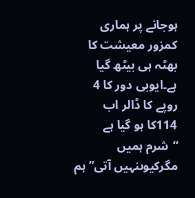ہوجانے پر ہماری کمزور معیشت کا بھٹہ ہی بیٹھ گیا ہے۔ایوبی دور کا 4 روپے کا ڈالر اب 114کا ہو گیا ہے “شرم ہمیں مگرکیوںنہیں آتی” ہم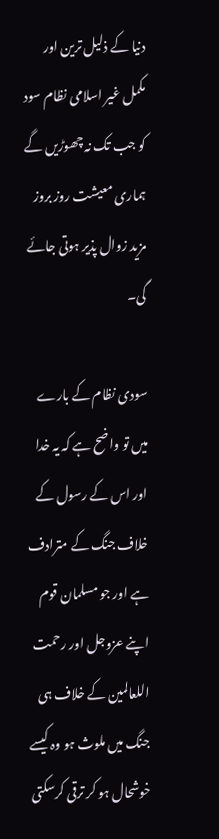دنیا کے ذلیل ترین اور مکمل غیر اسلامی نظام سود کو جب تک نہ چھوڑیں گے ہماری معیشت روز بروز مزید زوال پذیر ہوتی جائے گی۔

سودی نظام کے بارے میں تو واضح ہے کہ یہ خدا اور اس کے رسول کے خلاف جنگ کے مترادف ہے اور جو مسلمان قوم اپنے عزوجل اور رحمت اللعالمین کے خلاف ہی جنگ میں ملوث ہو وہ کیسے خوشحال ہو کر ترقی کرسکتی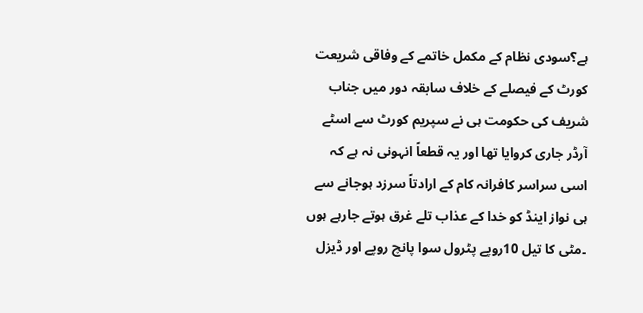ہے؟سودی نظام کے مکمل خاتمے کے وفاقی شریعت کورٹ کے فیصلے کے خلاف سابقہ دور میں جناب شریف کی حکومت ہی نے سپریم کورٹ سے اسٹے آرڈر جاری کروایا تھا اور یہ قطعاً انہونی نہ ہے کہ اسی سراسر کافرانہ کام کے ارادتاً سرزد ہوجانے سے ہی نواز اینڈ کو خدا کے عذاب تلے غرق ہوتے جارہے ہوں ۔مٹی کا تیل 10روپے پٹرول سوا پانچ روپے اور ڈیزل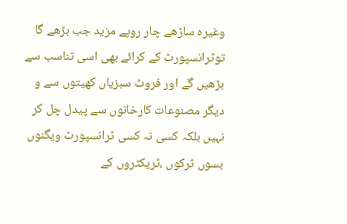وغیرہ ساڑھے چار روپے مزید جب بڑھے گا توٹرانسپورٹ کے کرائے بھی اسی تناسب سے بڑھیں گے اور فروٹ سبزیاں کھیتوں سے و دیگر مصنوعات کارخانوں سے پیدل چل کر نہیں بلکہ کسی نہ کسی ٹرانسپورٹ ویگنوں بسوں ٹرکوں ،ٹریکٹروں کے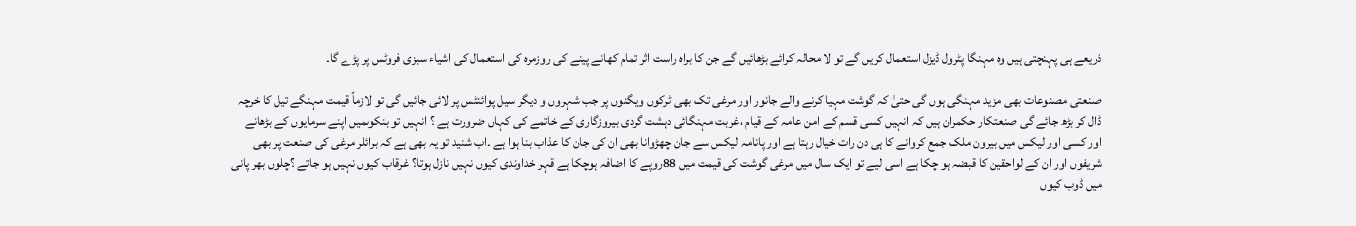ذریعے ہی پہنچتی ہیں وہ مہنگا پٹرول ڈیزل استعمال کریں گے تو لا محالہ کرائے بڑھائیں گے جن کا براہ راست اثر تمام کھانے پینے کی روزمرہ کی استعمال کی اشیاء سبزی فروٹس پر پڑے گا۔

صنعتی مصنوعات بھی مزید مہنگی ہوں گی حتیٰ کہ گوشت مہیا کرنے والے جانور اور مرغی تک بھی ٹرکوں ویگنوں پر جب شہروں و دیگر سیل پوائنٹس پر لائی جائیں گی تو لازماً قیمت مہنگے تیل کا خرچہ ڈال کر بڑھ جائے گی صنعتکار حکمران ہیں کہ انہیں کسی قسم کے امن عامہ کے قیام ،غربت مہنگائی دہشت گردی بیروزگاری کے خاتمے کی کہاں ضرورت ہے ؟ انہیں تو بنکوںمیں اپنے سرمایوں کے بڑھانے اور کسی اور لیکس میں بیرون ملک جمع کروانے کا ہی دن رات خیال رہتا ہے اور پانامہ لیکس سے جان چھڑوانا بھی ان کی جان کا عذاب بنا ہوا ہے ۔اب شنید تو یہ بھی ہے کہ برائلر مرغی کی صنعت پر بھی شریفوں اور ان کے لواحقین کا قبضہ ہو چکا ہے اسی لیے تو ایک سال میں مرغی گوشت کی قیمت میں 88روپے کا اضافہ ہوچکا ہے قہر خداوندی کیوں نہیں نازل ہوتا؟ غرقاب کیوں نہیں ہو جاتے ؟چلوں بھر پانی میں ڈوب کیوں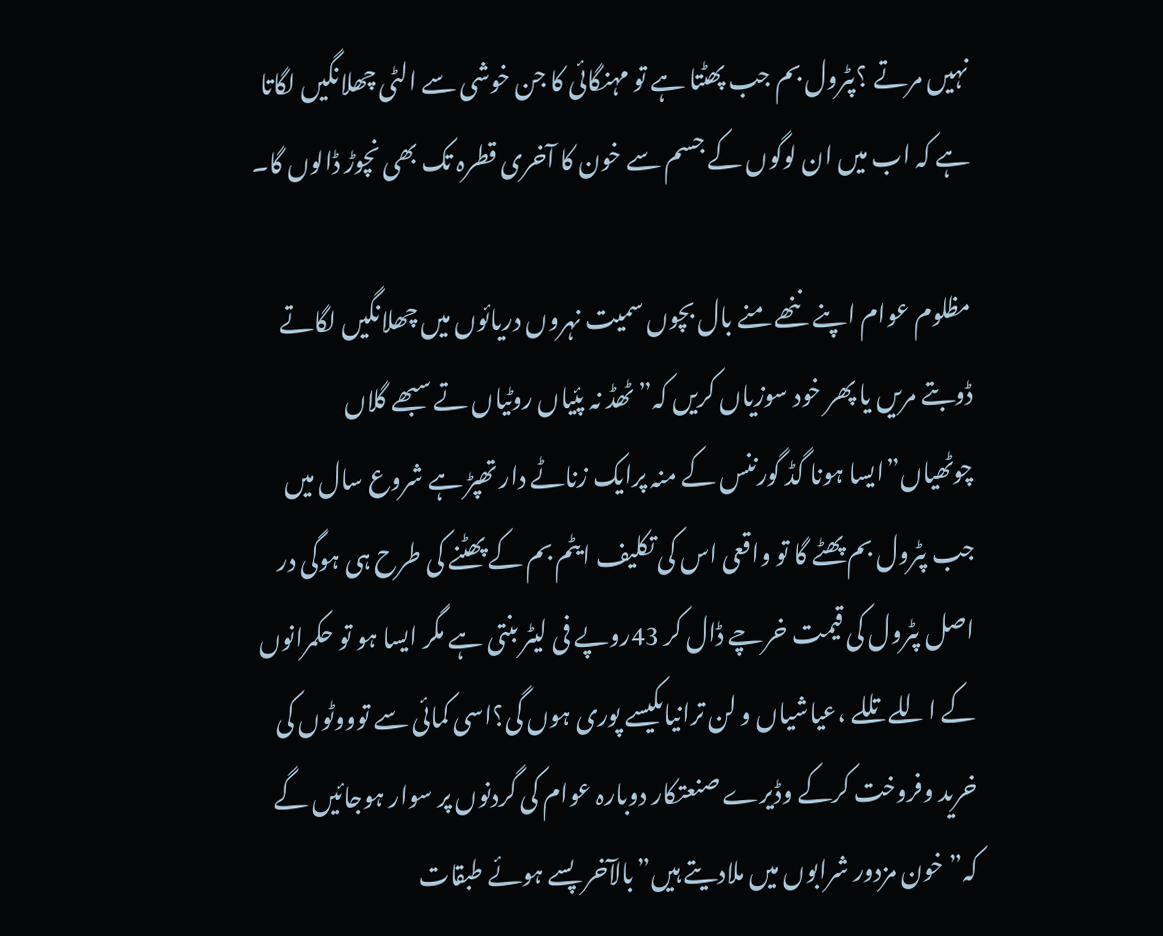نہیں مرتے ؟پٹرول بم جب پھٹتا ہے تو مہنگائی کا جن خوشی سے الٹی چھلانگیں لگاتا ہے کہ اب میں ان لوگوں کے جسم سے خون کا آخری قطرہ تک بھی نچوڑ ڈالوں گا۔

مظلوم عوام اپنے ننھے منے بال بچوں سمیت نہروں دریائوں میں چھلانگیں لگاتے ڈوبتے مریں یا پھر خود سوزیاں کریں کہ”ٹھڈ نہ پئیاں روٹیاں تے سبھے گلاں چوٹھیاں”ایسا ہونا گڈ گورننس کے منہ پرایک زناٹے دار تھپڑ ہے شروع سال میں جب پٹرول بم پھٹے گا تو واقعی اس کی تکلیف ایٹم بم کے پھٹنے کی طرح ہی ہوگی در اصل پٹرول کی قیمت خرچے ڈال کر 43روپے فی لیٹر بنتی ہے مگر ایسا ہو تو حکمرانوں کے اللے تللے ،عیاشیاں و لن ترانیاںکیسے پوری ہوں گی؟اسی کمائی سے توووٹوں کی خرید وفروخت کرکے وڈیرے صنعتکار دوبارہ عوام کی گردنوں پر سوار ہوجائیں گے کہ” خون مزدور شرابوں میں ملادیتے ہیں”بالآخر پسے ہوئے طبقات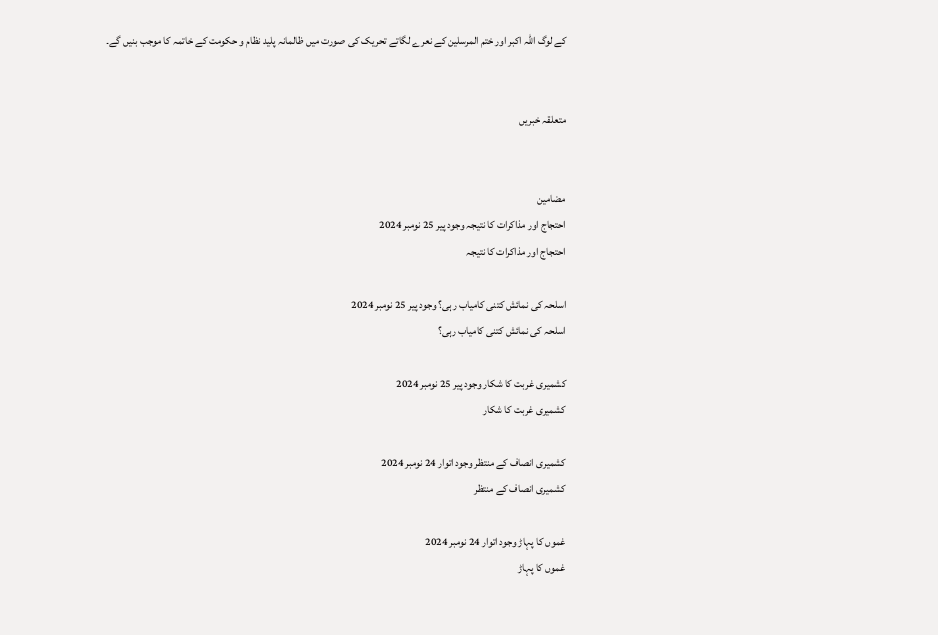کے لوگ اللہ اکبر اور ختم المرسلین کے نعرے لگاتے تحریک کی صورت میں ظالمانہ پلید نظام و حکومت کے خاتمہ کا موجب بنیں گے۔


متعلقہ خبریں


مضامین
احتجاج اور مذاکرات کا نتیجہ وجود پیر 25 نومبر 2024
احتجاج اور مذاکرات کا نتیجہ

اسلحہ کی نمائش کتنی کامیاب رہی؟ وجود پیر 25 نومبر 2024
اسلحہ کی نمائش کتنی کامیاب رہی؟

کشمیری غربت کا شکار وجود پیر 25 نومبر 2024
کشمیری غربت کا شکار

کشمیری انصاف کے منتظر وجود اتوار 24 نومبر 2024
کشمیری انصاف کے منتظر

غموں کا پہاڑ وجود اتوار 24 نومبر 2024
غموں کا پہاڑ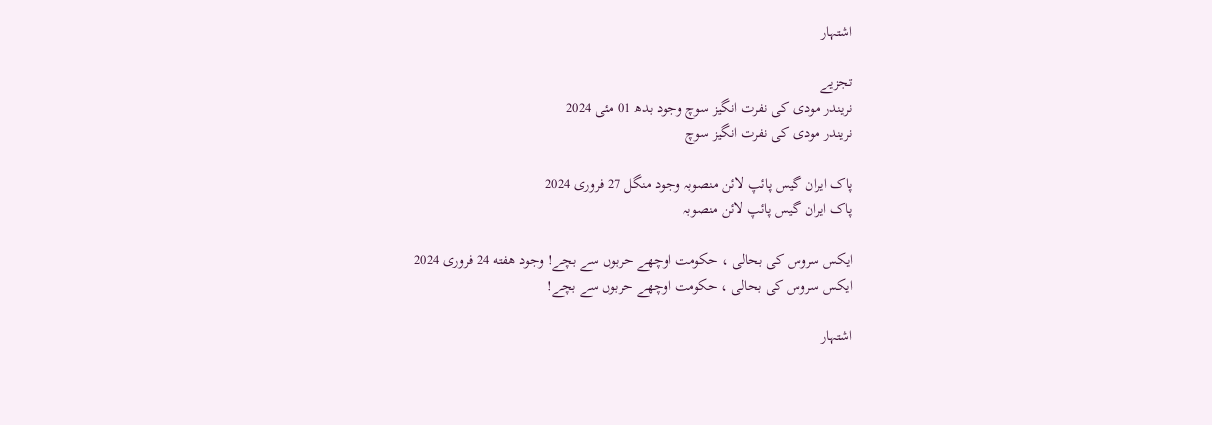اشتہار

تجزیے
نریندر مودی کی نفرت انگیز سوچ وجود بدھ 01 مئی 2024
نریندر مودی کی نفرت انگیز سوچ

پاک ایران گیس پائپ لائن منصوبہ وجود منگل 27 فروری 2024
پاک ایران گیس پائپ لائن منصوبہ

ایکس سروس کی بحالی ، حکومت اوچھے حربوں سے بچے! وجود هفته 24 فروری 2024
ایکس سروس کی بحالی ، حکومت اوچھے حربوں سے بچے!

اشتہار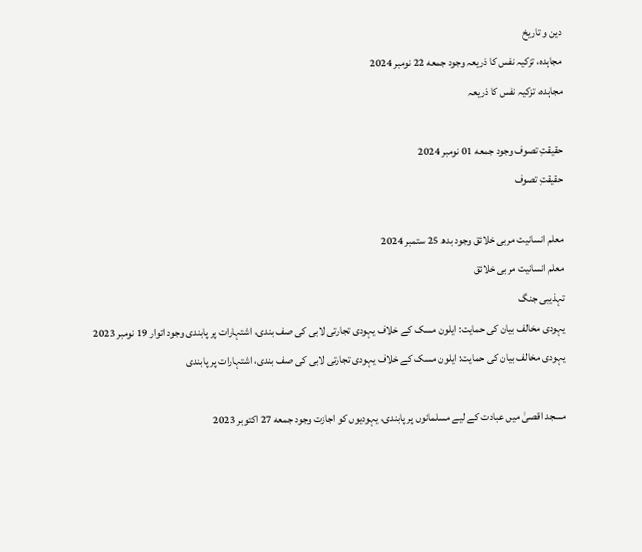دین و تاریخ
مجاہدہ، تزکیہ نفس کا ذریعہ وجود جمعه 22 نومبر 2024
مجاہدہ، تزکیہ نفس کا ذریعہ

حقیقتِ تصوف وجود جمعه 01 نومبر 2024
حقیقتِ تصوف

معلم انسانیت مربی خلائق وجود بدھ 25 ستمبر 2024
معلم انسانیت مربی خلائق
تہذیبی جنگ
یہودی مخالف بیان کی حمایت: ایلون مسک کے خلاف یہودی تجارتی لابی کی صف بندی، اشتہارات پر پابندی وجود اتوار 19 نومبر 2023
یہودی مخالف بیان کی حمایت: ایلون مسک کے خلاف یہودی تجارتی لابی کی صف بندی، اشتہارات پر پابندی

مسجد اقصیٰ میں عبادت کے لیے مسلمانوں پر پابندی، یہودیوں کو اجازت وجود جمعه 27 اکتوبر 2023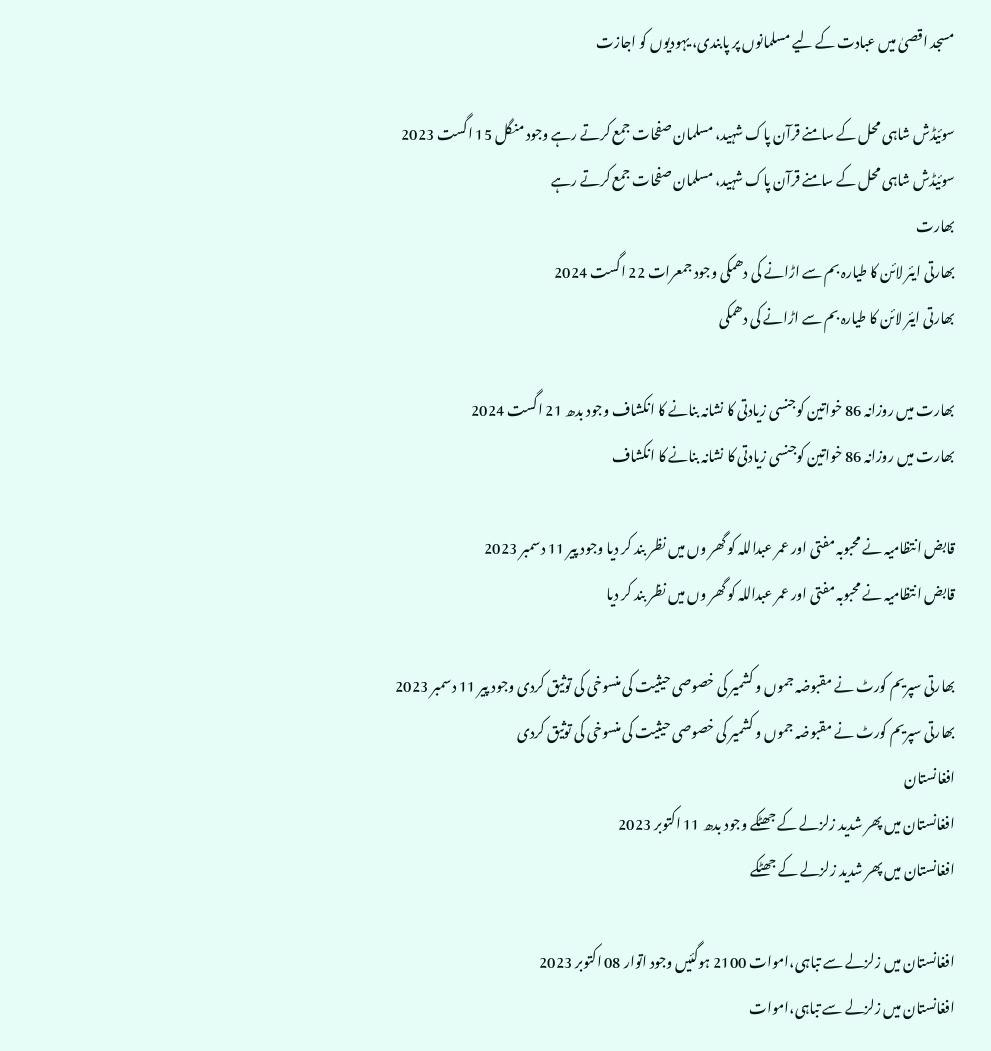مسجد اقصیٰ میں عبادت کے لیے مسلمانوں پر پابندی، یہودیوں کو اجازت

سوئیڈش شاہی محل کے سامنے قرآن پاک شہید، مسلمان صفحات جمع کرتے رہے وجود منگل 15 اگست 2023
سوئیڈش شاہی محل کے سامنے قرآن پاک شہید، مسلمان صفحات جمع کرتے رہے
بھارت
بھارتی ایئر لائن کا طیارہ بم سے اڑانے کی دھمکی وجود جمعرات 22 اگست 2024
بھارتی ایئر لائن کا طیارہ بم سے اڑانے کی دھمکی

بھارت میں روزانہ 86 خواتین کوجنسی زیادتی کا نشانہ بنانے کا انکشاف وجود بدھ 21 اگست 2024
بھارت میں روزانہ 86 خواتین کوجنسی زیادتی کا نشانہ بنانے کا انکشاف

قابض انتظامیہ نے محبوبہ مفتی اور عمر عبداللہ کو گھر وں میں نظر بند کر دیا وجود پیر 11 دسمبر 2023
قابض انتظامیہ نے محبوبہ مفتی اور عمر عبداللہ کو گھر وں میں نظر بند کر دیا

بھارتی سپریم کورٹ نے مقبوضہ جموں و کشمیر کی خصوصی حیثیت کی منسوخی کی توثیق کردی وجود پیر 11 دسمبر 2023
بھارتی سپریم کورٹ نے مقبوضہ جموں و کشمیر کی خصوصی حیثیت کی منسوخی کی توثیق کردی
افغانستان
افغانستان میں پھر شدید زلزلے کے جھٹکے وجود بدھ 11 اکتوبر 2023
افغانستان میں پھر شدید زلزلے کے جھٹکے

افغانستان میں زلزلے سے تباہی،اموات 2100 ہوگئیں وجود اتوار 08 اکتوبر 2023
افغانستان میں زلزلے سے تباہی،اموات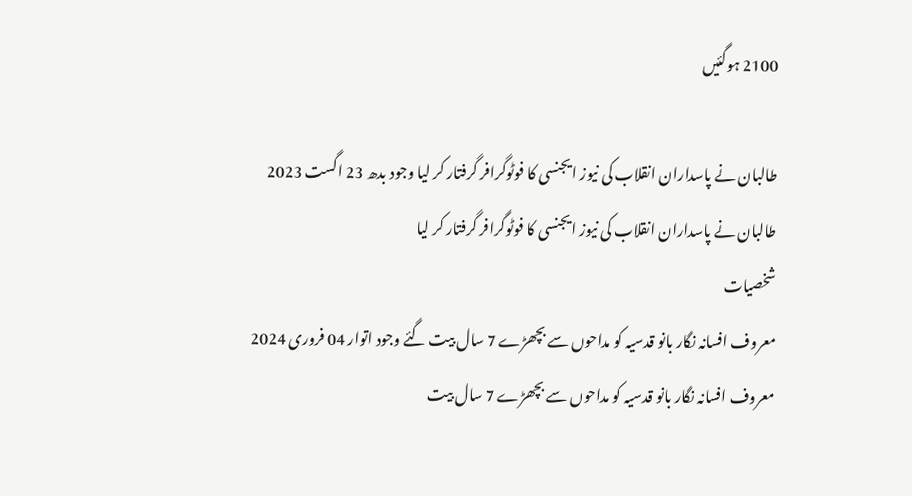2100 ہوگئیں

طالبان نے پاسداران انقلاب کی نیوز ایجنسی کا فوٹوگرافر گرفتار کر لیا وجود بدھ 23 اگست 2023
طالبان نے پاسداران انقلاب کی نیوز ایجنسی کا فوٹوگرافر گرفتار کر لیا
شخصیات
معروف افسانہ نگار بانو قدسیہ کو مداحوں سے بچھڑے 7 سال بیت گئے وجود اتوار 04 فروری 2024
معروف افسانہ نگار بانو قدسیہ کو مداحوں سے بچھڑے 7 سال بیت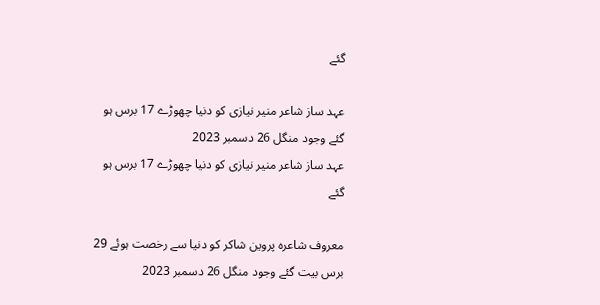گئے

عہد ساز شاعر منیر نیازی کو دنیا چھوڑے 17 برس ہو گئے وجود منگل 26 دسمبر 2023
عہد ساز شاعر منیر نیازی کو دنیا چھوڑے 17 برس ہو گئے

معروف شاعرہ پروین شاکر کو دنیا سے رخصت ہوئے 29 برس بیت گئے وجود منگل 26 دسمبر 2023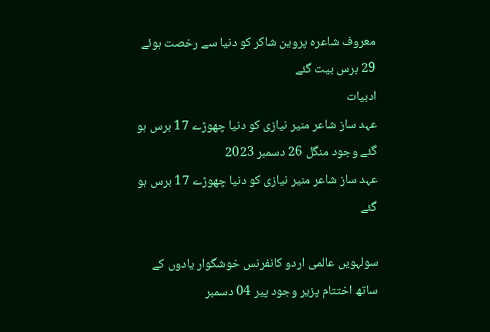معروف شاعرہ پروین شاکر کو دنیا سے رخصت ہوئے 29 برس بیت گئے
ادبیات
عہد ساز شاعر منیر نیازی کو دنیا چھوڑے 17 برس ہو گئے وجود منگل 26 دسمبر 2023
عہد ساز شاعر منیر نیازی کو دنیا چھوڑے 17 برس ہو گئے

سولہویں عالمی اردو کانفرنس خوشگوار یادوں کے ساتھ اختتام پزیر وجود پیر 04 دسمبر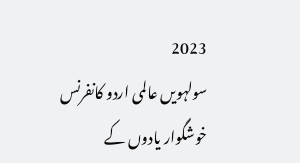2023
سولہویں عالمی اردو کانفرنس خوشگوار یادوں کے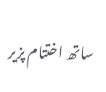ساتھ اختتام پزیر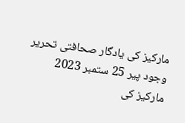مارکیز کی یادگار صحافتی تحریر وجود پیر 25 ستمبر 2023
مارکیز کی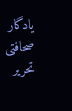یادگار صحافتی تحریر